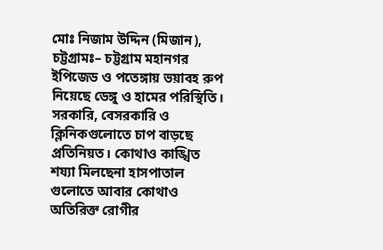মোঃ নিজাম উদ্দিন (মিজান), চট্টগ্রামঃ– চট্টগ্রাম মহানগর ইপিজেড ও পতেঙ্গায় ভয়াবহ রুপ নিয়েছে ডেঙ্গু ও হামের পরিস্থিতি। সরকারি, বেসরকারি ও ক্লিনিকগুলোতে চাপ বাড়ছে প্রতিনিয়ত। কোথাও কাঙ্খিত শয্যা মিলছেনা হাসপাতাল গুলোতে আবার কোথাও অতিরিক্ত রোগীর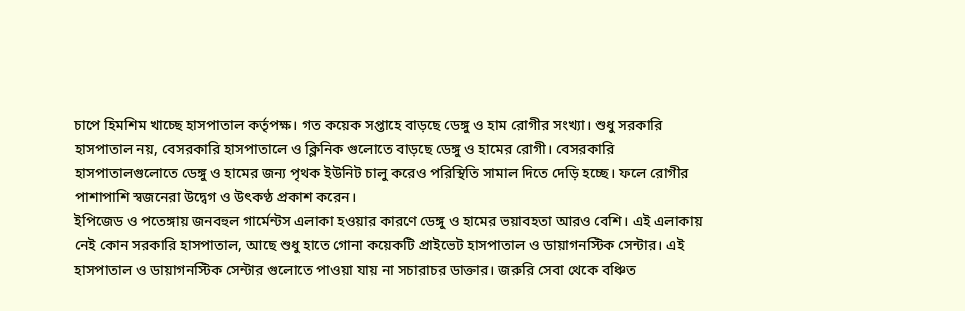চাপে হিমশিম খাচ্ছে হাসপাতাল কর্তৃপক্ষ। গত কয়েক সপ্তাহে বাড়ছে ডেঙ্গু ও হাম রোগীর সংখ্যা। শুধু সরকারি হাসপাতাল নয়, বেসরকারি হাসপাতালে ও ক্লিনিক গুলোতে বাড়ছে ডেঙ্গু ও হামের রোগী। বেসরকারি হাসপাতালগুলোতে ডেঙ্গু ও হামের জন্য পৃথক ইউনিট চালু করেও পরিস্থিতি সামাল দিতে দেড়ি হচ্ছে। ফলে রোগীর পাশাপাশি স্বজনেরা উদ্বেগ ও উৎকণ্ঠ প্রকাশ করেন।
ইপিজেড ও পতেঙ্গায় জনবহুল গার্মেন্টস এলাকা হওয়ার কারণে ডেঙ্গু ও হামের ভয়াবহতা আরও বেশি। এই এলাকায় নেই কোন সরকারি হাসপাতাল, আছে শুধু হাতে গোনা কয়েকটি প্রাইভেট হাসপাতাল ও ডায়াগনস্টিক সেন্টার। এই হাসপাতাল ও ডায়াগনস্টিক সেন্টার গুলোতে পাওয়া যায় না সচারাচর ডাক্তার। জরুরি সেবা থেকে বঞ্চিত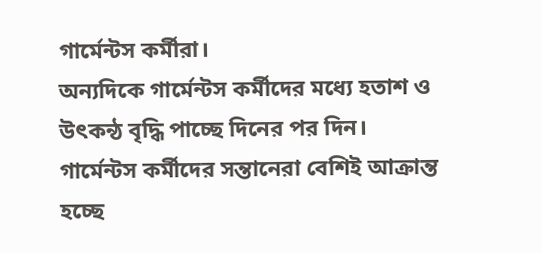গার্মেন্টস কর্মীরা।
অন্যদিকে গার্মেন্টস কর্মীদের মধ্যে হতাশ ও উৎকন্ঠ বৃদ্ধি পাচ্ছে দিনের পর দিন। গার্মেন্টস কর্মীদের সন্তানেরা বেশিই আক্রান্ত হচ্ছে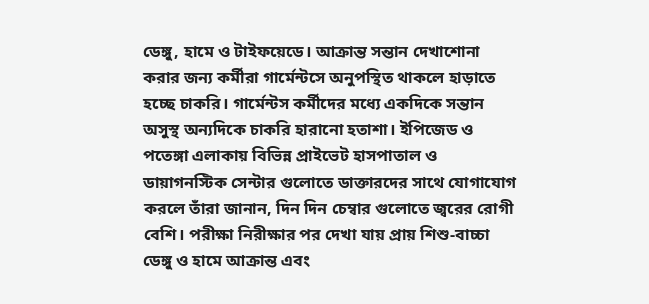ডেঙ্গু, হামে ও টাইফয়েডে। আক্রান্ত সন্তান দেখাশোনা করার জন্য কর্মীরা গার্মেন্টসে অনুপস্থিত থাকলে হাড়াতে হচ্ছে চাকরি। গার্মেন্টস কর্মীদের মধ্যে একদিকে সন্তান অসুস্থ অন্যদিকে চাকরি হারানো হতাশা। ইপিজেড ও পতেঙ্গা এলাকায় বিভিন্ন প্রাইভেট হাসপাতাল ও ডায়াগনস্টিক সেন্টার গুলোতে ডাক্তারদের সাথে যোগাযোগ করলে তাঁরা জানান, দিন দিন চেম্বার গুলোতে জ্বরের রোগী বেশি। পরীক্ষা নিরীক্ষার পর দেখা যায় প্রায় শিশু-বাচ্চা ডেঙ্গু ও হামে আক্রান্ত এবং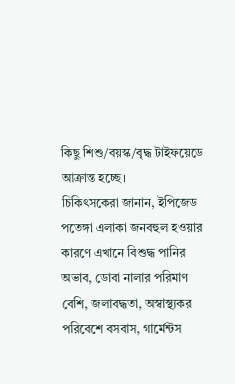কিছু শিশু/বয়স্ক/বৃদ্ধ টাইফয়েডে আক্রান্ত হচ্ছে।
চিকিৎসকেরা জানান, ইপিজেড পতেঙ্গা এলাকা জনবহুল হওয়ার কারণে এখানে বিশুদ্ধ পানির অভাব, ডোবা নালার পরিমাণ বেশি, জলাবদ্ধতা, অস্বাস্থ্যকর পরিবেশে বসবাস, গার্মেন্টস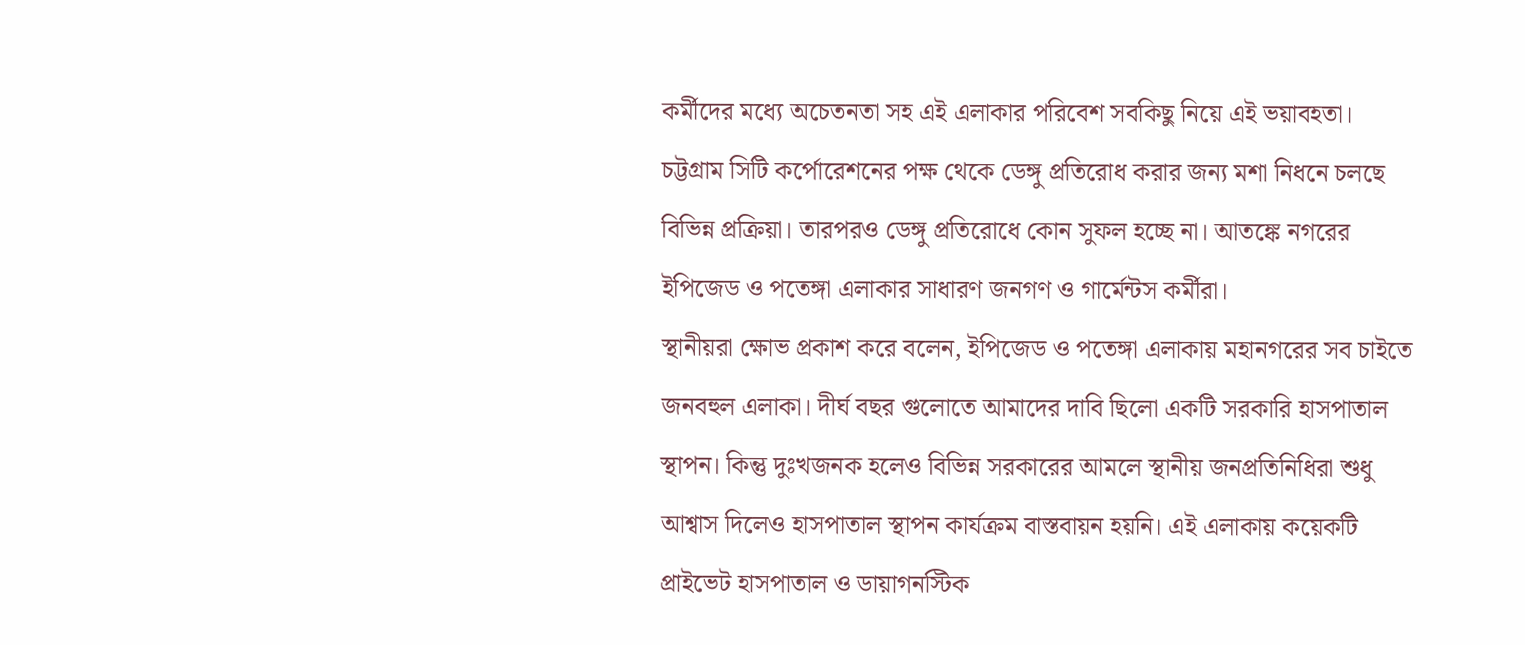কর্মীদের মধ্যে অচেতনতা সহ এই এলাকার পরিবেশ সবকিছু নিয়ে এই ভয়াবহতা।
চট্টগ্রাম সিটি কর্পোরেশনের পক্ষ থেকে ডেঙ্গু প্রতিরোধ করার জন্য মশা নিধনে চলছে বিভিন্ন প্রক্রিয়া। তারপরও ডেঙ্গু প্রতিরোধে কোন সুফল হচ্ছে না। আতঙ্কে নগরের ইপিজেড ও পতেঙ্গা এলাকার সাধারণ জনগণ ও গার্মেন্টস কর্মীরা।
স্থানীয়রা ক্ষোভ প্রকাশ করে বলেন, ইপিজেড ও পতেঙ্গা এলাকায় মহানগরের সব চাইতে জনবহুল এলাকা। দীর্ঘ বছর গুলোতে আমাদের দাবি ছিলো একটি সরকারি হাসপাতাল স্থাপন। কিন্তু দুঃখজনক হলেও বিভিন্ন সরকারের আমলে স্থানীয় জনপ্রতিনিধিরা শুধু আশ্বাস দিলেও হাসপাতাল স্থাপন কার্যক্রম বাস্তবায়ন হয়নি। এই এলাকায় কয়েকটি প্রাইভেট হাসপাতাল ও ডায়াগনস্টিক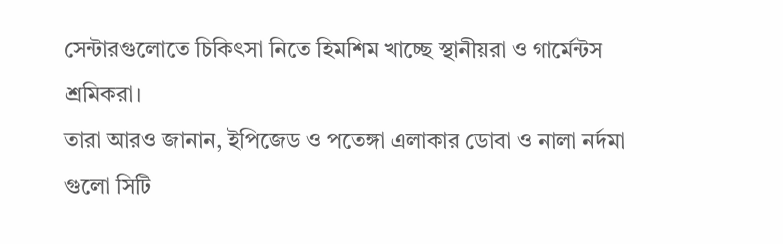সেন্টারগুলোতে চিকিৎসা নিতে হিমশিম খাচ্ছে স্থানীয়রা ও গার্মেন্টস শ্রমিকরা।
তারা আরও জানান, ইপিজেড ও পতেঙ্গা এলাকার ডোবা ও নালা নর্দমা গুলো সিটি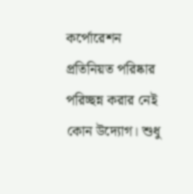কর্পোরেশন প্রতিনিয়ত পরিষ্কার পরিচ্ছন্ন করার নেই কোন উদ্যোগ। শুধু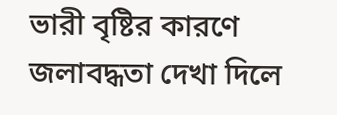ভারী বৃষ্টির কারণে জলাবদ্ধতা দেখা দিলে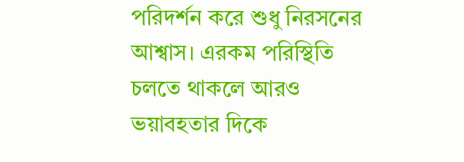পরিদর্শন করে শুধু নিরসনের আশ্বাস। এরকম পরিস্থিতি চলতে থাকলে আরও ভয়াবহতার দিকে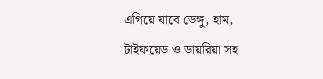এগিয়ে যাবে ডেঙ্গু, হাম, টাইফয়েড ও ডায়রিয়া সহ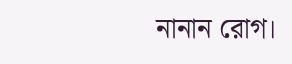নানান রোগ।